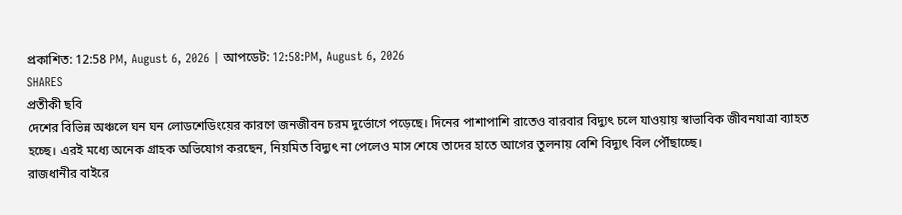প্রকাশিত: 12:58 PM, August 6, 2026 | আপডেট: 12:58:PM, August 6, 2026
SHARES
প্রতীকী ছবি
দেশের বিভিন্ন অঞ্চলে ঘন ঘন লোডশেডিংয়ের কারণে জনজীবন চরম দুর্ভোগে পড়েছে। দিনের পাশাপাশি রাতেও বারবার বিদ্যুৎ চলে যাওয়ায় স্বাভাবিক জীবনযাত্রা ব্যাহত হচ্ছে। এরই মধ্যে অনেক গ্রাহক অভিযোগ করছেন, নিয়মিত বিদ্যুৎ না পেলেও মাস শেষে তাদের হাতে আগের তুলনায় বেশি বিদ্যুৎ বিল পৌঁছাচ্ছে।
রাজধানীর বাইরে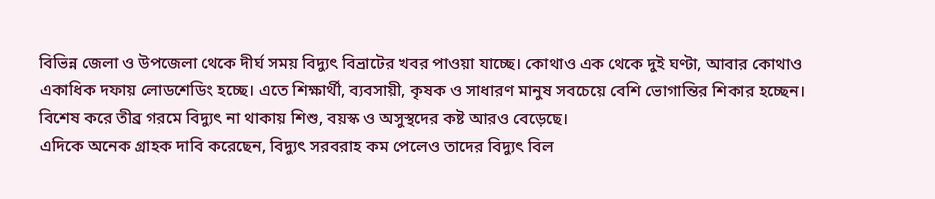বিভিন্ন জেলা ও উপজেলা থেকে দীর্ঘ সময় বিদ্যুৎ বিভ্রাটের খবর পাওয়া যাচ্ছে। কোথাও এক থেকে দুই ঘণ্টা, আবার কোথাও একাধিক দফায় লোডশেডিং হচ্ছে। এতে শিক্ষার্থী, ব্যবসায়ী, কৃষক ও সাধারণ মানুষ সবচেয়ে বেশি ভোগান্তির শিকার হচ্ছেন। বিশেষ করে তীব্র গরমে বিদ্যুৎ না থাকায় শিশু, বয়স্ক ও অসুস্থদের কষ্ট আরও বেড়েছে।
এদিকে অনেক গ্রাহক দাবি করেছেন, বিদ্যুৎ সরবরাহ কম পেলেও তাদের বিদ্যুৎ বিল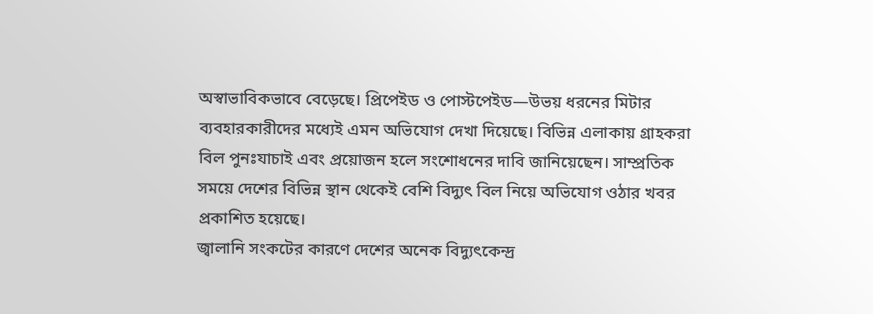অস্বাভাবিকভাবে বেড়েছে। প্রিপেইড ও পোস্টপেইড—উভয় ধরনের মিটার ব্যবহারকারীদের মধ্যেই এমন অভিযোগ দেখা দিয়েছে। বিভিন্ন এলাকায় গ্রাহকরা বিল পুনঃযাচাই এবং প্রয়োজন হলে সংশোধনের দাবি জানিয়েছেন। সাম্প্রতিক সময়ে দেশের বিভিন্ন স্থান থেকেই বেশি বিদ্যুৎ বিল নিয়ে অভিযোগ ওঠার খবর প্রকাশিত হয়েছে।
জ্বালানি সংকটের কারণে দেশের অনেক বিদ্যুৎকেন্দ্র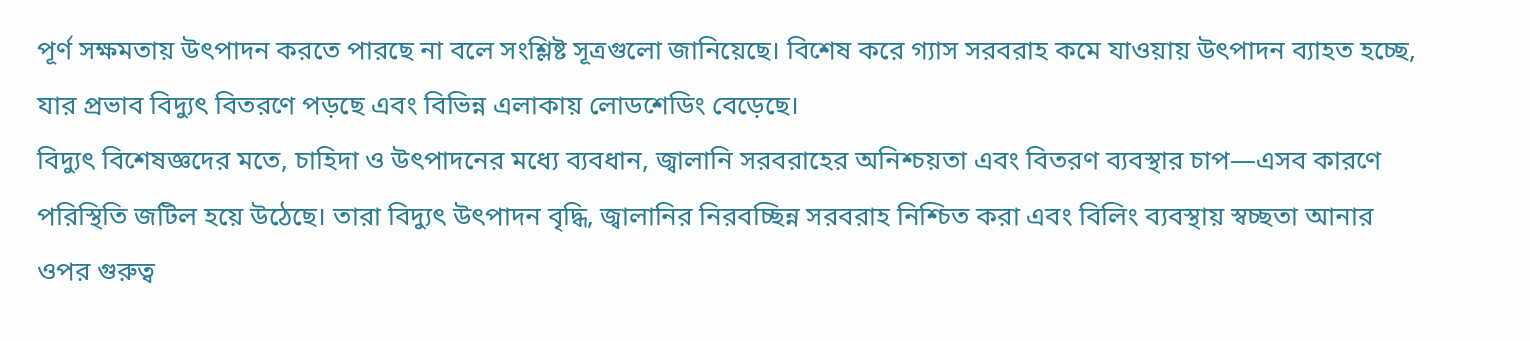পূর্ণ সক্ষমতায় উৎপাদন করতে পারছে না বলে সংশ্লিষ্ট সূত্রগুলো জানিয়েছে। বিশেষ করে গ্যাস সরবরাহ কমে যাওয়ায় উৎপাদন ব্যাহত হচ্ছে, যার প্রভাব বিদ্যুৎ বিতরণে পড়ছে এবং বিভিন্ন এলাকায় লোডশেডিং বেড়েছে।
বিদ্যুৎ বিশেষজ্ঞদের মতে, চাহিদা ও উৎপাদনের মধ্যে ব্যবধান, জ্বালানি সরবরাহের অনিশ্চয়তা এবং বিতরণ ব্যবস্থার চাপ—এসব কারণে পরিস্থিতি জটিল হয়ে উঠেছে। তারা বিদ্যুৎ উৎপাদন বৃদ্ধি, জ্বালানির নিরবচ্ছিন্ন সরবরাহ নিশ্চিত করা এবং বিলিং ব্যবস্থায় স্বচ্ছতা আনার ওপর গুরুত্ব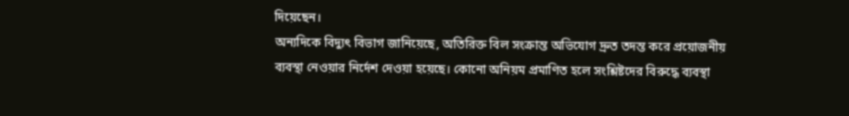দিয়েছেন।
অন্যদিকে বিদ্যুৎ বিভাগ জানিয়েছে, অতিরিক্ত বিল সংক্রান্ত অভিযোগ দ্রুত তদন্ত করে প্রয়োজনীয় ব্যবস্থা নেওয়ার নির্দেশ দেওয়া হয়েছে। কোনো অনিয়ম প্রমাণিত হলে সংশ্লিষ্টদের বিরুদ্ধে ব্যবস্থা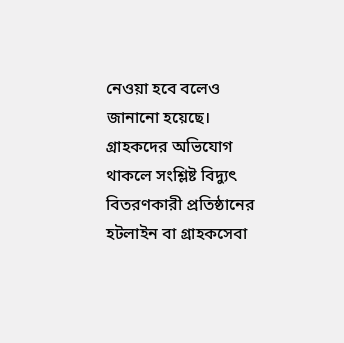নেওয়া হবে বলেও জানানো হয়েছে। গ্রাহকদের অভিযোগ থাকলে সংশ্লিষ্ট বিদ্যুৎ বিতরণকারী প্রতিষ্ঠানের হটলাইন বা গ্রাহকসেবা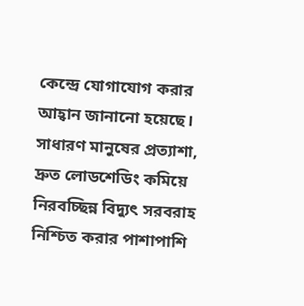কেন্দ্রে যোগাযোগ করার আহ্বান জানানো হয়েছে।
সাধারণ মানুষের প্রত্যাশা, দ্রুত লোডশেডিং কমিয়ে নিরবচ্ছিন্ন বিদ্যুৎ সরবরাহ নিশ্চিত করার পাশাপাশি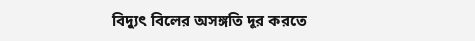বিদ্যুৎ বিলের অসঙ্গতি দূর করতে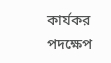কার্যকর পদক্ষেপ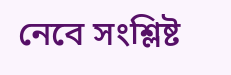নেবে সংশ্লিষ্ট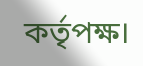কর্তৃপক্ষ।